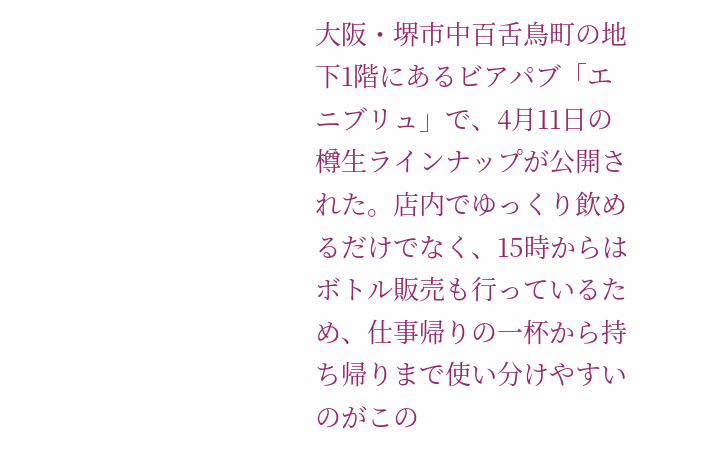大阪・堺市中百舌鳥町の地下1階にあるビアパブ「エニブリュ」で、4月11日の樽生ラインナップが公開された。店内でゆっくり飲めるだけでなく、15時からはボトル販売も行っているため、仕事帰りの一杯から持ち帰りまで使い分けやすいのがこの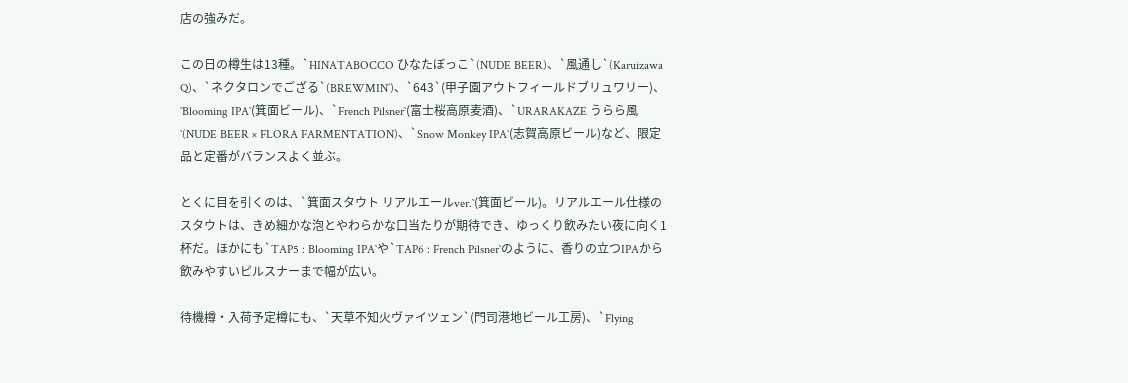店の強みだ。

この日の樽生は13種。`HINATABOCCO ひなたぼっこ`(NUDE BEER)、`風通し`(Karuizawa Q)、`ネクタロンでござる`(BREWMIN’)、`643`(甲子園アウトフィールドブリュワリー)、`Blooming IPA`(箕面ビール)、`French Pilsner`(富士桜高原麦酒)、`URARAKAZE うらら風`(NUDE BEER × FLORA FARMENTATION)、`Snow Monkey IPA`(志賀高原ビール)など、限定品と定番がバランスよく並ぶ。

とくに目を引くのは、`箕面スタウト リアルエールver.`(箕面ビール)。リアルエール仕様のスタウトは、きめ細かな泡とやわらかな口当たりが期待でき、ゆっくり飲みたい夜に向く1杯だ。ほかにも`TAP5 : Blooming IPA`や`TAP6 : French Pilsner`のように、香りの立つIPAから飲みやすいピルスナーまで幅が広い。

待機樽・入荷予定樽にも、`天草不知火ヴァイツェン`(門司港地ビール工房)、`Flying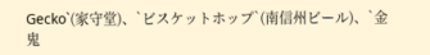Gecko`(家守堂)、`ビスケットホップ`(南信州ビール)、`金鬼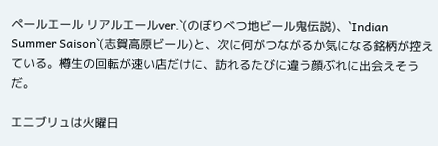ペールエール リアルエールver.`(のぼりべつ地ビール鬼伝説)、`Indian Summer Saison`(志賀高原ビール)と、次に何がつながるか気になる銘柄が控えている。樽生の回転が速い店だけに、訪れるたびに違う顔ぶれに出会えそうだ。

エニブリュは火曜日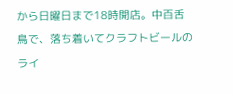から日曜日まで18時開店。中百舌鳥で、落ち着いてクラフトビールのライ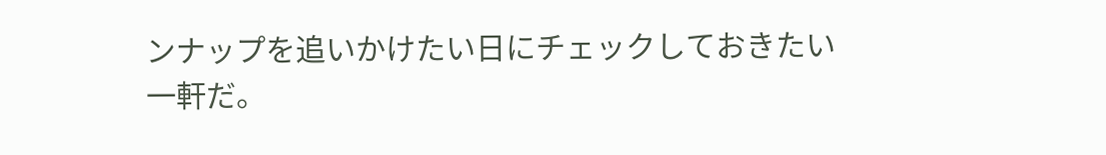ンナップを追いかけたい日にチェックしておきたい一軒だ。